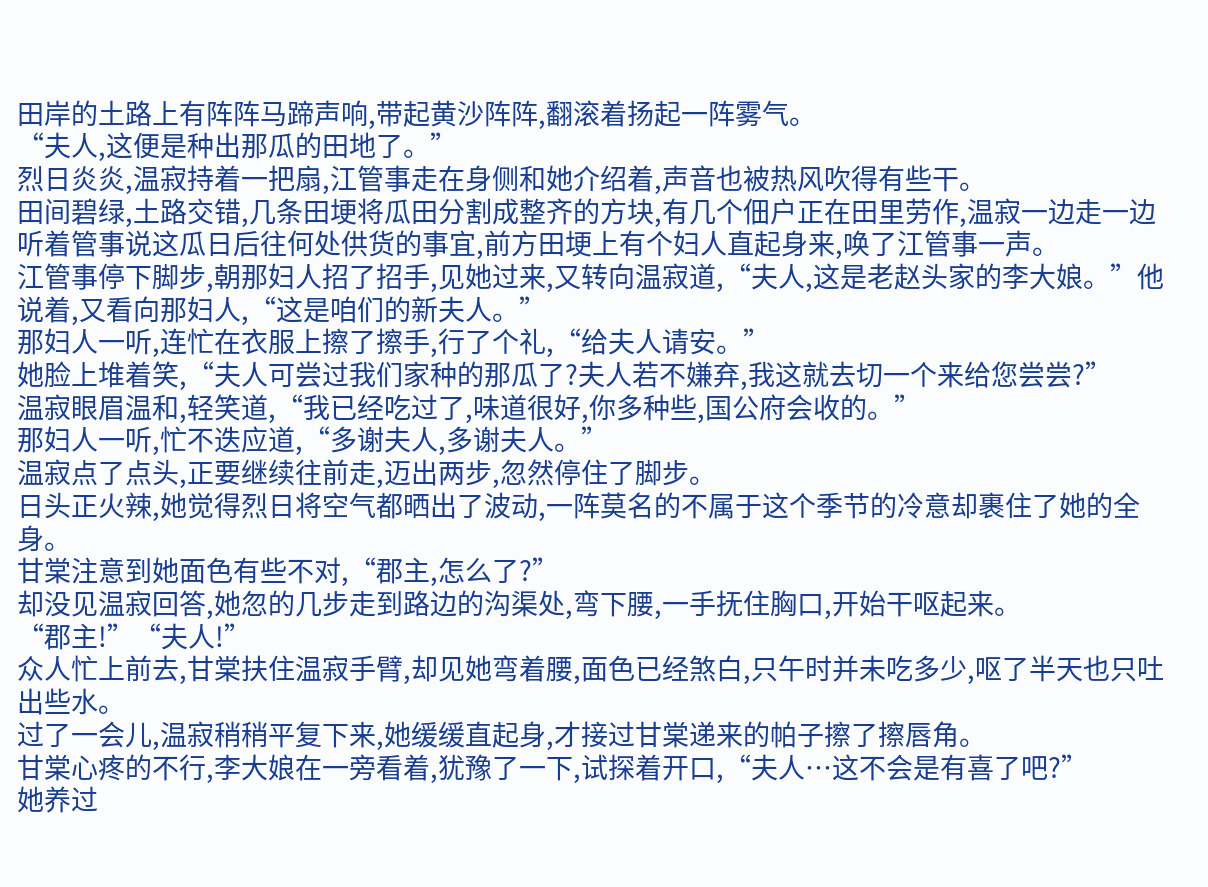田岸的土路上有阵阵马蹄声响,带起黄沙阵阵,翻滚着扬起一阵雾气。
“夫人,这便是种出那瓜的田地了。”
烈日炎炎,温寂持着一把扇,江管事走在身侧和她介绍着,声音也被热风吹得有些干。
田间碧绿,土路交错,几条田埂将瓜田分割成整齐的方块,有几个佃户正在田里劳作,温寂一边走一边听着管事说这瓜日后往何处供货的事宜,前方田埂上有个妇人直起身来,唤了江管事一声。
江管事停下脚步,朝那妇人招了招手,见她过来,又转向温寂道,“夫人,这是老赵头家的李大娘。”他说着,又看向那妇人,“这是咱们的新夫人。”
那妇人一听,连忙在衣服上擦了擦手,行了个礼,“给夫人请安。”
她脸上堆着笑,“夫人可尝过我们家种的那瓜了?夫人若不嫌弃,我这就去切一个来给您尝尝?”
温寂眼眉温和,轻笑道,“我已经吃过了,味道很好,你多种些,国公府会收的。”
那妇人一听,忙不迭应道,“多谢夫人,多谢夫人。”
温寂点了点头,正要继续往前走,迈出两步,忽然停住了脚步。
日头正火辣,她觉得烈日将空气都晒出了波动,一阵莫名的不属于这个季节的冷意却裹住了她的全身。
甘棠注意到她面色有些不对,“郡主,怎么了?”
却没见温寂回答,她忽的几步走到路边的沟渠处,弯下腰,一手抚住胸口,开始干呕起来。
“郡主!”“夫人!”
众人忙上前去,甘棠扶住温寂手臂,却见她弯着腰,面色已经煞白,只午时并未吃多少,呕了半天也只吐出些水。
过了一会儿,温寂稍稍平复下来,她缓缓直起身,才接过甘棠递来的帕子擦了擦唇角。
甘棠心疼的不行,李大娘在一旁看着,犹豫了一下,试探着开口,“夫人…这不会是有喜了吧?”
她养过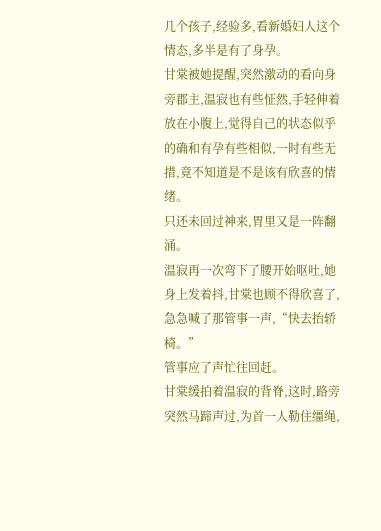几个孩子,经验多,看新婚妇人这个情态,多半是有了身孕。
甘棠被她提醒,突然激动的看向身旁郡主,温寂也有些怔然,手轻伸着放在小腹上,觉得自己的状态似乎的确和有孕有些相似,一时有些无措,竟不知道是不是该有欣喜的情绪。
只还未回过神来,胃里又是一阵翻涌。
温寂再一次弯下了腰开始呕吐,她身上发着抖,甘棠也顾不得欣喜了,急急喊了那管事一声,“快去抬轿椅。”
管事应了声忙往回赶。
甘棠缓拍着温寂的背脊,这时,路旁突然马蹄声过,为首一人勒住缰绳,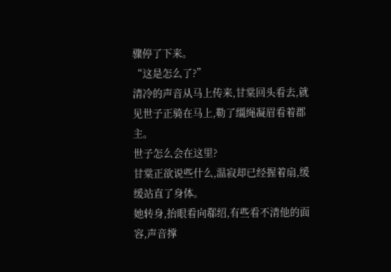骤停了下来。
“这是怎么了?”
清冷的声音从马上传来,甘棠回头看去,就见世子正骑在马上,勒了缰绳凝眉看着郡主。
世子怎么会在这里?
甘棠正欲说些什么,温寂却已经握着扇,缓缓站直了身体。
她转身,抬眼看向郗绍,有些看不清他的面容,声音撑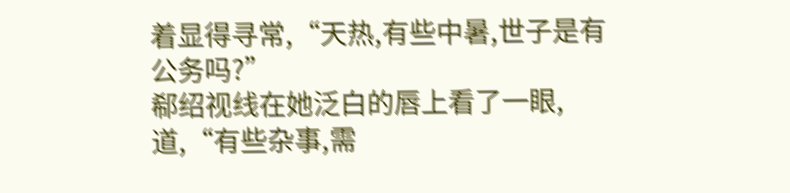着显得寻常,“天热,有些中暑,世子是有公务吗?”
郗绍视线在她泛白的唇上看了一眼,道,“有些杂事,需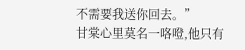不需要我送你回去。”
甘棠心里莫名一咯噔,他只有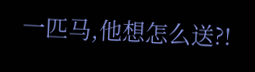一匹马,他想怎么送?!